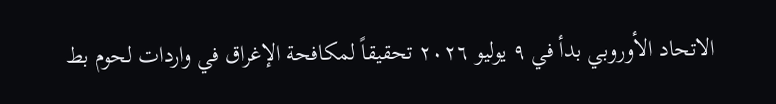الاتحاد الأوروبي بدأ في ٩ يوليو ٢٠٢٦ تحقيقاً لمكافحة الإغراق في واردات لحوم بط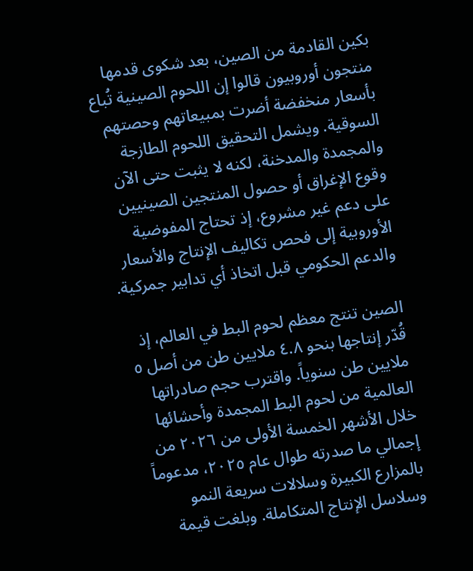بكين القادمة من الصين، بعد شكوى قدمها منتجون أوروبيون قالوا إن اللحوم الصينية تُباع بأسعار منخفضة أضرت بمبيعاتهم وحصتهم السوقية. ويشمل التحقيق اللحوم الطازجة والمجمدة والمدخنة، لكنه لا يثبت حتى الآن وقوع الإغراق أو حصول المنتجين الصينيين على دعم غير مشروع، إذ تحتاج المفوضية الأوروبية إلى فحص تكاليف الإنتاج والأسعار والدعم الحكومي قبل اتخاذ أي تدابير جمركية.

الصين تنتج معظم لحوم البط في العالم، إذ قُدّر إنتاجها بنحو ٤.٨ ملايين طن من أصل ٥ ملايين طن سنوياً. واقترب حجم صادراتها العالمية من لحوم البط المجمدة وأحشائها خلال الأشهر الخمسة الأولى من ٢٠٢٦ من إجمالي ما صدرته طوال عام ٢٠٢٥، مدعوماً بالمزارع الكبيرة وسلالات سريعة النمو وسلاسل الإنتاج المتكاملة. وبلغت قيمة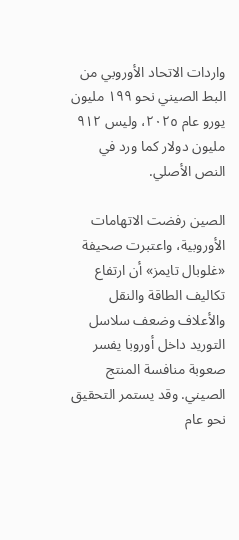واردات الاتحاد الأوروبي من البط الصيني نحو ١٩٩ مليون يورو عام ٢٠٢٥، وليس ٩١٢ مليون دولار كما ورد في النص الأصلي.

الصين رفضت الاتهامات الأوروبية، واعتبرت صحيفة «غلوبال تايمز» أن ارتفاع تكاليف الطاقة والنقل والأعلاف وضعف سلاسل التوريد داخل أوروبا يفسر صعوبة منافسة المنتج الصيني. وقد يستمر التحقيق نحو عام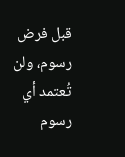قبل فرض رسوم، ولن تُعتمد أي رسوم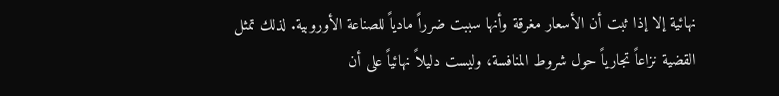نهائية إلا إذا ثبت أن الأسعار مغرقة وأنها سببت ضرراً مادياً للصناعة الأوروبية. لذلك تمثل القضية نزاعاً تجارياً حول شروط المنافسة، وليست دليلاً نهائياً على أن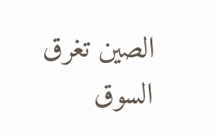الصين تغرق السوق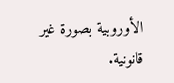الأوروبية بصورة غير قانونية.